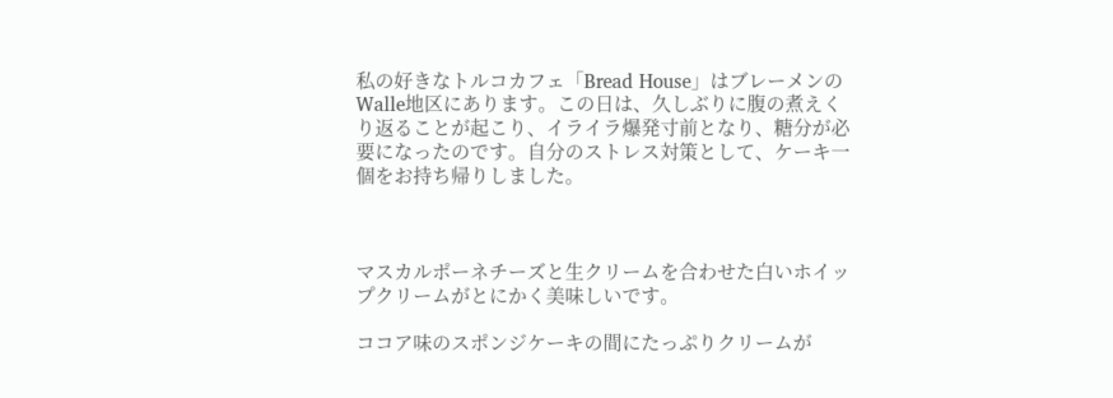私の好きなトルコカフェ「Bread House」はブレーメンのWalle地区にあります。この日は、久しぶりに腹の煮えくり返ることが起こり、イライラ爆発寸前となり、糖分が必要になったのです。自分のストレス対策として、ケーキ一個をお持ち帰りしました。



マスカルポーネチーズと生クリームを合わせた白いホイップクリームがとにかく美味しいです。

ココア味のスポンジケーキの間にたっぷりクリームが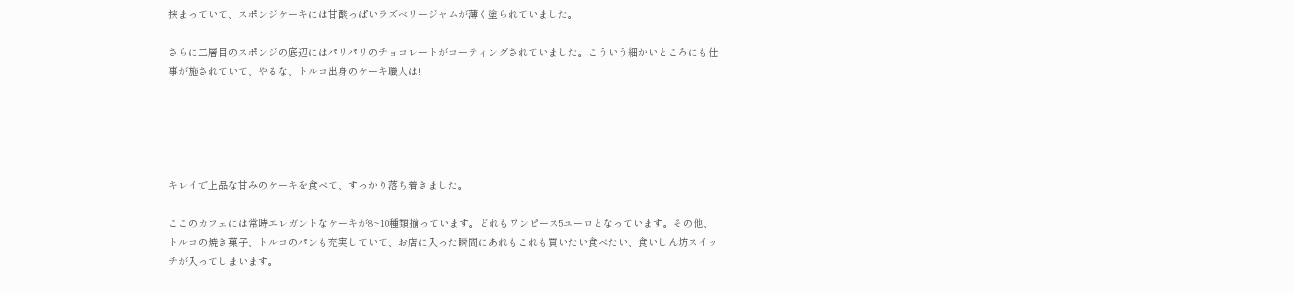挟まっていて、スポンジケーキには甘酸っぱいラズベリージャムが薄く塗られていました。

さらに二層目のスポンジの底辺にはパリパリのチョコレートがコーティングされていました。こういう細かいところにも仕事が施されていて、やるな、トルコ出身のケーキ職人は!





キレイで上品な甘みのケーキを食べて、すっかり落ち着きました。

ここのカフェには常時エレガントなケーキが8~10種類揃っています。どれもワンピース5ユーロとなっています。その他、トルコの焼き菓子、トルコのパンも充実していて、お店に入った瞬間にあれもこれも買いたい食べたい、食いしん坊スイッチが入ってしまいます。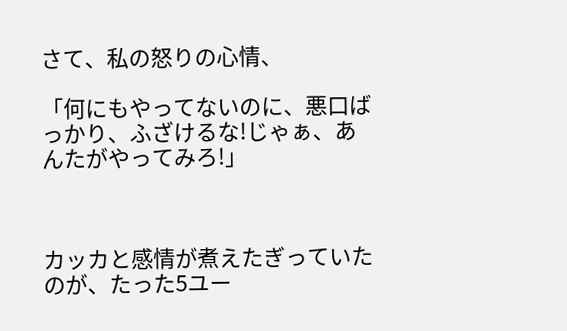さて、私の怒りの心情、

「何にもやってないのに、悪口ばっかり、ふざけるな!じゃぁ、あんたがやってみろ!」



カッカと感情が煮えたぎっていたのが、たった5ユー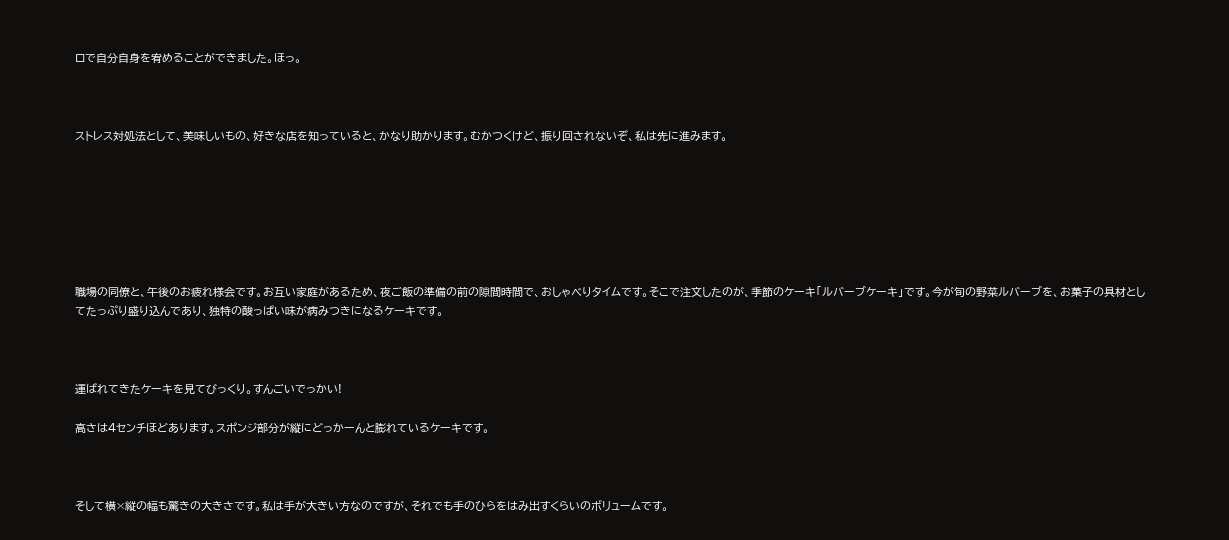ロで自分自身を宥めることができました。ほっ。



ストレス対処法として、美味しいもの、好きな店を知っていると、かなり助かります。むかつくけど、振り回されないぞ、私は先に進みます。







職場の同僚と、午後のお疲れ様会です。お互い家庭があるため、夜ご飯の準備の前の隙間時間で、おしゃべりタイムです。そこで注文したのが、季節のケーキ「ルバーブケーキ」です。今が旬の野菜ルバーブを、お菓子の具材としてたっぷり盛り込んであり、独特の酸っぱい味が病みつきになるケーキです。



運ばれてきたケーキを見てびっくり。すんごいでっかい!

高さは4センチほどあります。スポンジ部分が縦にどっかーんと膨れているケーキです。



そして横×縦の幅も驚きの大きさです。私は手が大きい方なのですが、それでも手のひらをはみ出すくらいのボリュームです。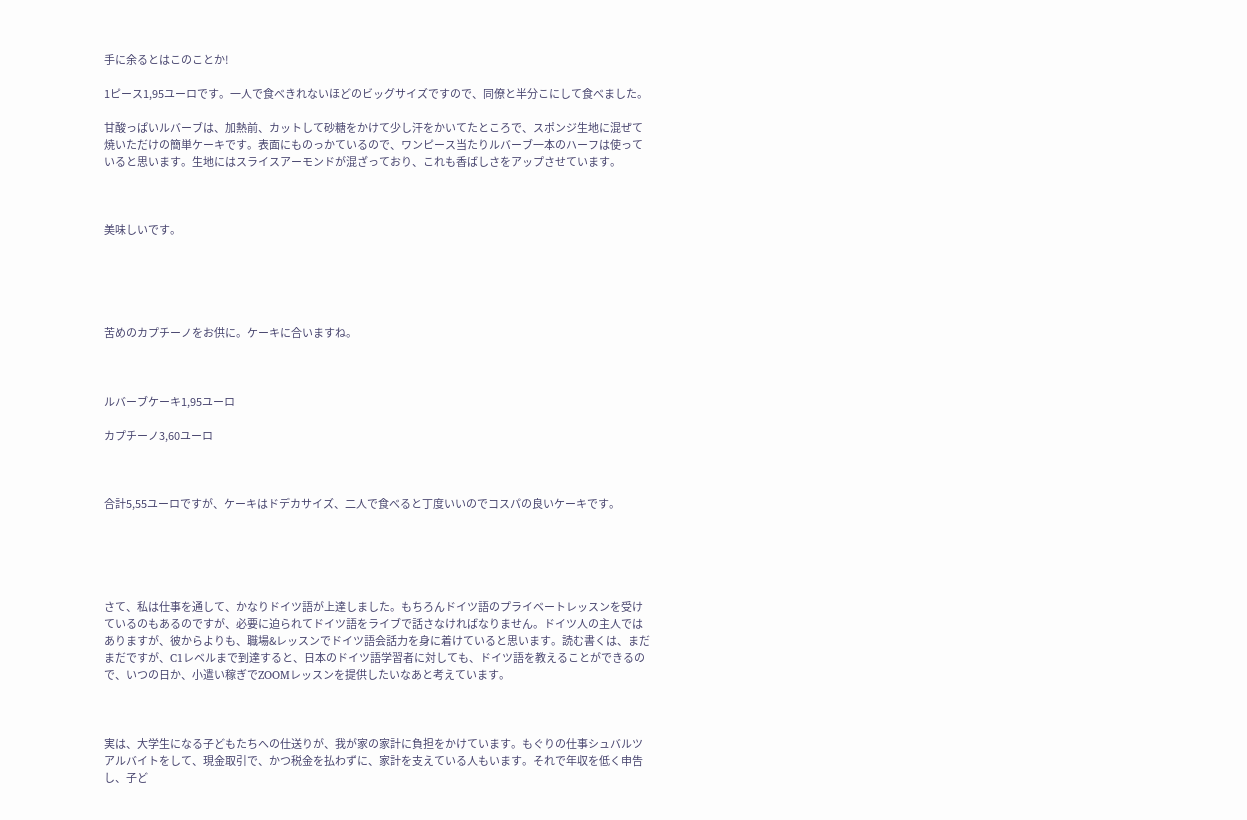手に余るとはこのことか!

1ピース1,95ユーロです。一人で食べきれないほどのビッグサイズですので、同僚と半分こにして食べました。

甘酸っぱいルバーブは、加熱前、カットして砂糖をかけて少し汗をかいてたところで、スポンジ生地に混ぜて焼いただけの簡単ケーキです。表面にものっかているので、ワンピース当たりルバーブ一本のハーフは使っていると思います。生地にはスライスアーモンドが混ざっており、これも香ばしさをアップさせています。



美味しいです。





苦めのカプチーノをお供に。ケーキに合いますね。



ルバーブケーキ1,95ユーロ

カプチーノ3,60ユーロ



合計5,55ユーロですが、ケーキはドデカサイズ、二人で食べると丁度いいのでコスパの良いケーキです。





さて、私は仕事を通して、かなりドイツ語が上達しました。もちろんドイツ語のプライベートレッスンを受けているのもあるのですが、必要に迫られてドイツ語をライブで話さなければなりません。ドイツ人の主人ではありますが、彼からよりも、職場&レッスンでドイツ語会話力を身に着けていると思います。読む書くは、まだまだですが、C1レベルまで到達すると、日本のドイツ語学習者に対しても、ドイツ語を教えることができるので、いつの日か、小遣い稼ぎでZOOMレッスンを提供したいなあと考えています。



実は、大学生になる子どもたちへの仕送りが、我が家の家計に負担をかけています。もぐりの仕事シュバルツアルバイトをして、現金取引で、かつ税金を払わずに、家計を支えている人もいます。それで年収を低く申告し、子ど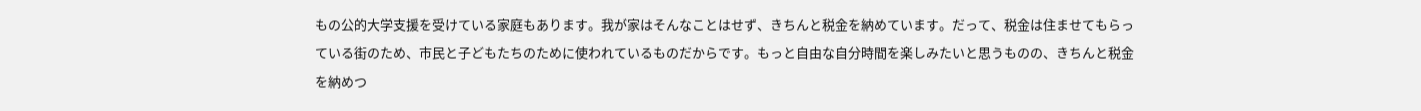もの公的大学支援を受けている家庭もあります。我が家はそんなことはせず、きちんと税金を納めています。だって、税金は住ませてもらっている街のため、市民と子どもたちのために使われているものだからです。もっと自由な自分時間を楽しみたいと思うものの、きちんと税金を納めつ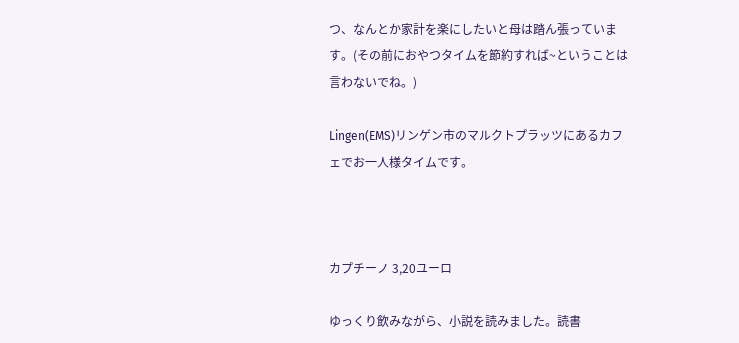つ、なんとか家計を楽にしたいと母は踏ん張っています。(その前におやつタイムを節約すれば~ということは言わないでね。)

Lingen(EMS)リンゲン市のマルクトプラッツにあるカフェでお一人様タイムです。



カプチーノ 3,20ユーロ

ゆっくり飲みながら、小説を読みました。読書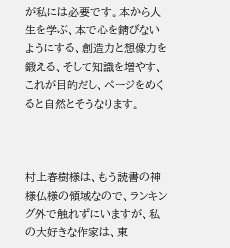が私には必要です。本から人生を学ぶ、本で心を錆びないようにする、創造力と想像力を鍛える、そして知識を増やす、これが目的だし、ページをめくると自然とそうなります。



村上春樹様は、もう読書の神様仏様の領域なので、ランキング外で触れずにいますが、私の大好きな作家は、東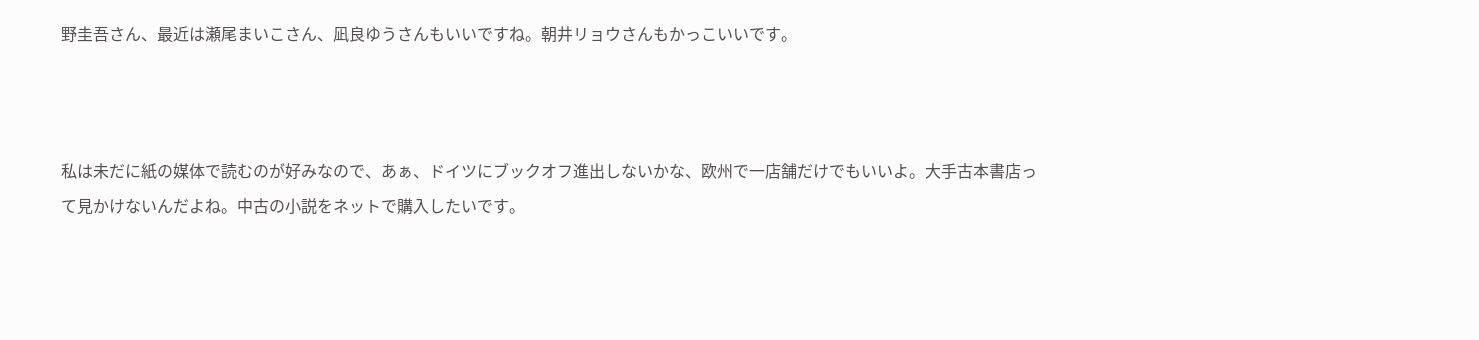野圭吾さん、最近は瀬尾まいこさん、凪良ゆうさんもいいですね。朝井リョウさんもかっこいいです。



私は未だに紙の媒体で読むのが好みなので、あぁ、ドイツにブックオフ進出しないかな、欧州で一店舗だけでもいいよ。大手古本書店って見かけないんだよね。中古の小説をネットで購入したいです。